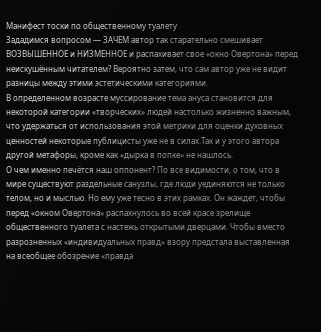Манифест тоски по общественному туалету
Зададимся вопросом — ЗАЧЕМ автор так старательно смешивает ВОЗВЫШЕННОЕ и НИЗМЕННОЕ и распахивает свое «окно Овертона» перед неискушённым читателем? Вероятно затем, что сам автор уже не видит разницы между этими эстетическими категориями.
В определенном возрасте муссирование тема ануса становится для некоторой категории «творческих» людей настолько жизненно важным, что удержаться от использования этой метрики для оценки духовных ценностей некоторые публицисты уже не в силах.Так и у этого автора другой метафоры, кроме как «дырка в попке» не нашлось.
О чем именно печётся наш оппонент? По все видимости, о том, что в мире существуют раздельные санузлы, где люди уединяются не только телом, но и мыслью. Но ему уже тесно в этих рамках. Он жаждет, чтобы перед «окном Овертона» распахнулось во всей красе зрелище общественного туалета с настежь открытыми дверцами. Чтобы вместо разрозненных «индивидуальных правд» взору предстала выставленная на всеобщее обозрение «правда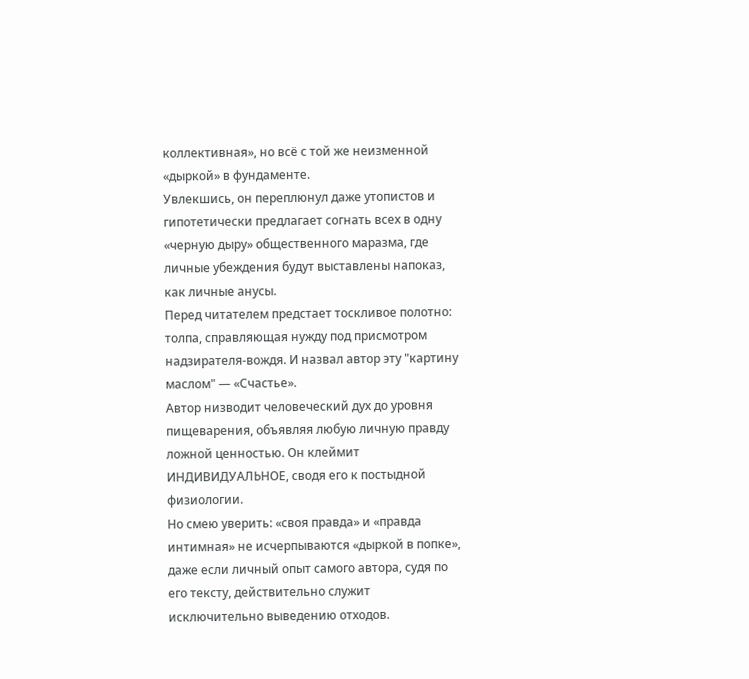коллективная», но всё с той же неизменной «дыркой» в фундаменте.
Увлекшись, он переплюнул даже утопистов и гипотетически предлагает согнать всех в одну «черную дыру» общественного маразма, где личные убеждения будут выставлены напоказ, как личные анусы.
Перед читателем предстает тоскливое полотно: толпа, справляющая нужду под присмотром надзирателя-вождя. И назвал автор эту "картину маслом" — «Счастье».
Автор низводит человеческий дух до уровня пищеварения, объявляя любую личную правду ложной ценностью. Он клеймит ИНДИВИДУАЛЬНОЕ, сводя его к постыдной физиологии.
Но смею уверить: «своя правда» и «правда интимная» не исчерпываются «дыркой в попке», даже если личный опыт самого автора, судя по его тексту, действительно служит исключительно выведению отходов.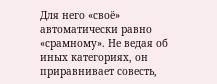Для него «своё» автоматически равно «срамному». Не ведая об иных категориях, он приравнивает совесть,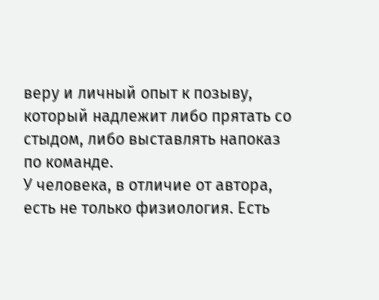веру и личный опыт к позыву, который надлежит либо прятать со стыдом, либо выставлять напоказ по команде.
У человека, в отличие от автора, есть не только физиология. Есть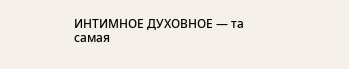ИНТИМНОЕ ДУХОВНОЕ — та самая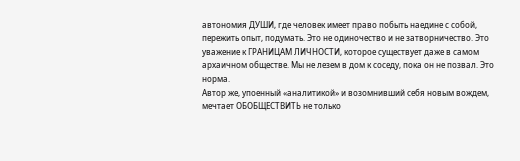автономия ДУШИ, где человек имеет право побыть наедине с собой, пережить опыт, подумать. Это не одиночество и не затворничество. Это уважение к ГРАНИЦАМ ЛИЧНОСТИ, которое существует даже в самом архаичном обществе. Мы не лезем в дом к соседу, пока он не позвал. Это норма.
Автор же, упоенный «аналитикой» и возомнивший себя новым вождем, мечтает ОБОБЩЕСТВИТЬ не только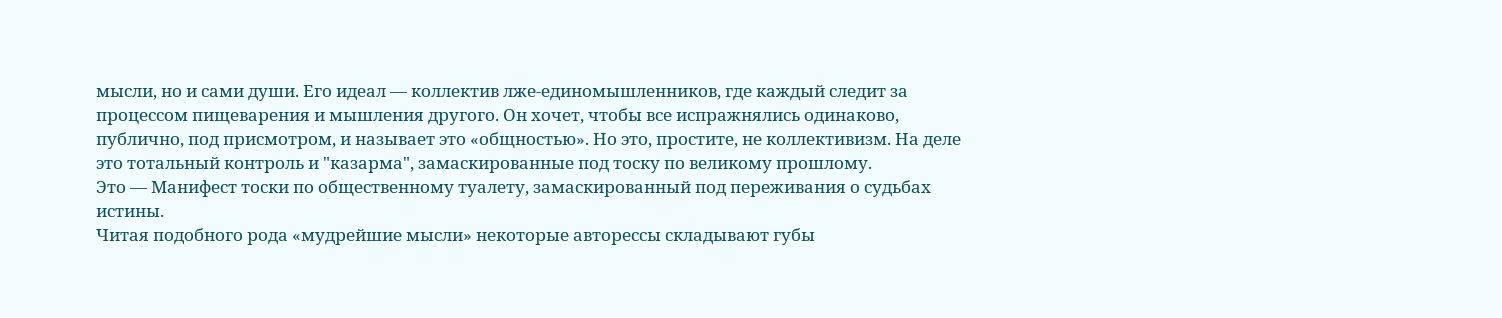мысли, но и сами души. Его идеал — коллектив лже-единомышленников, где каждый следит за процессом пищеварения и мышления другого. Он хочет, чтобы все испражнялись одинаково, публично, под присмотром, и называет это «общностью». Но это, простите, не коллективизм. На деле это тотальный контроль и "казарма", замаскированные под тоску по великому прошлому.
Это — Манифест тоски по общественному туалету, замаскированный под переживания о судьбах истины.
Читая подобного рода «мудрейшие мысли» некоторые авторессы складывают губы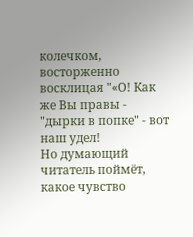колечком, восторженно восклицая "«О! Как же Вы правы - "дырки в попке" - вот наш удел!
Но думающий читатель поймёт, какое чувство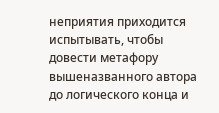неприятия приходится испытывать, чтобы довести метафору вышеназванного автора до логического конца и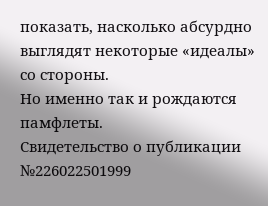показать, насколько абсурдно выглядят некоторые «идеалы» со стороны.
Но именно так и рождаются памфлеты.
Свидетельство о публикации №226022501999